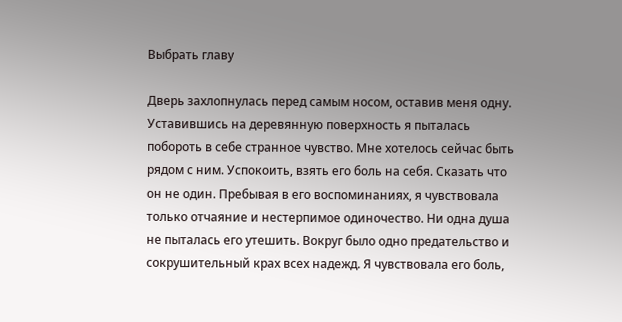Выбрать главу

Дверь захлопнулась перед самым носом, оставив меня одну. Уставившись на деревянную поверхность я пыталась побороть в себе странное чувство. Мне хотелось сейчас быть рядом с ним. Успокоить, взять его боль на себя. Сказать что он не один. Пребывая в его воспоминаниях, я чувствовала только отчаяние и нестерпимое одиночество. Ни одна душа не пыталась его утешить. Вокруг было одно предательство и сокрушительный крах всех надежд. Я чувствовала его боль,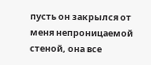пусть он закрылся от меня непроницаемой стеной, она все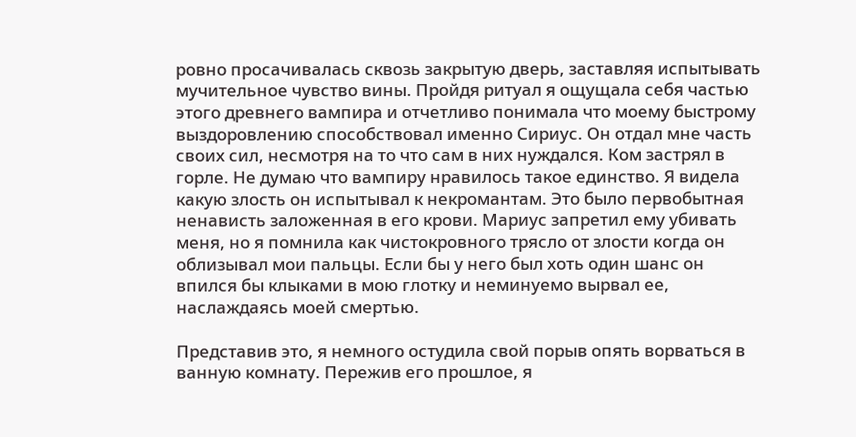ровно просачивалась сквозь закрытую дверь, заставляя испытывать мучительное чувство вины. Пройдя ритуал я ощущала себя частью этого древнего вампира и отчетливо понимала что моему быстрому выздоровлению способствовал именно Сириус. Он отдал мне часть своих сил, несмотря на то что сам в них нуждался. Ком застрял в горле. Не думаю что вампиру нравилось такое единство. Я видела какую злость он испытывал к некромантам. Это было первобытная ненависть заложенная в его крови. Мариус запретил ему убивать меня, но я помнила как чистокровного трясло от злости когда он облизывал мои пальцы. Если бы у него был хоть один шанс он впился бы клыками в мою глотку и неминуемо вырвал ее, наслаждаясь моей смертью.

Представив это, я немного остудила свой порыв опять ворваться в ванную комнату. Пережив его прошлое, я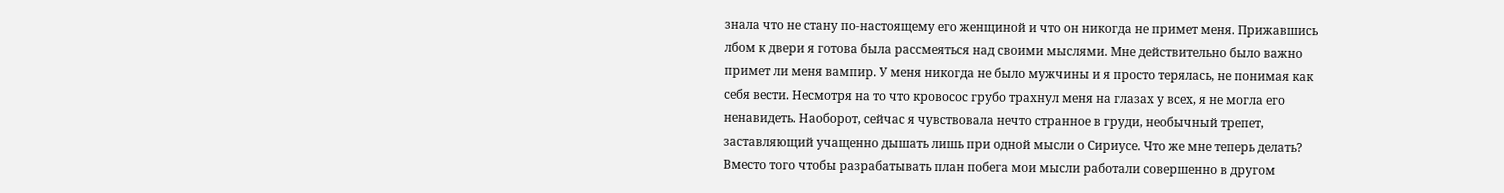знала что не стану по-настоящему его женщиной и что он никогда не примет меня. Прижавшись лбом к двери я готова была рассмеяться над своими мыслями. Мне действительно было важно примет ли меня вампир. У меня никогда не было мужчины и я просто терялась, не понимая как себя вести. Несмотря на то что кровосос грубо трахнул меня на глазах у всех, я не могла его ненавидеть. Наоборот, сейчас я чувствовала нечто странное в груди, необычный трепет, заставляющий учащенно дышать лишь при одной мысли о Сириусе. Что же мне теперь делать? Вместо того чтобы разрабатывать план побега мои мысли работали совершенно в другом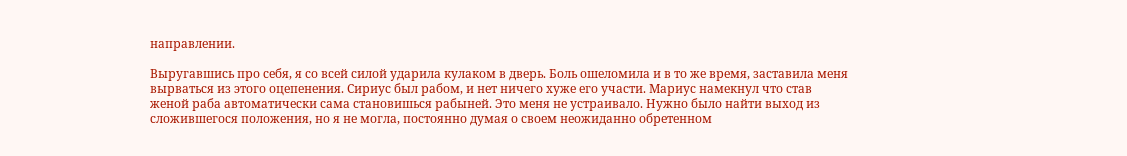направлении.

Выругавшись про себя, я со всей силой ударила кулаком в дверь. Боль ошеломила и в то же время, заставила меня вырваться из этого оцепенения. Сириус был рабом, и нет ничего хуже его участи. Мариус намекнул что став женой раба автоматически сама становишься рабыней. Это меня не устраивало. Нужно было найти выход из сложившегося положения, но я не могла, постоянно думая о своем неожиданно обретенном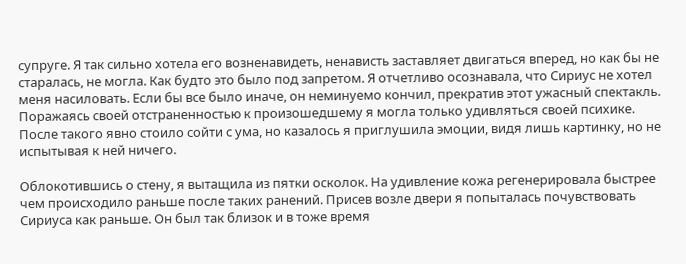супруге. Я так сильно хотела его возненавидеть, ненависть заставляет двигаться вперед, но как бы не старалась, не могла. Как будто это было под запретом. Я отчетливо осознавала, что Сириус не хотел меня насиловать. Если бы все было иначе, он неминуемо кончил, прекратив этот ужасный спектакль. Поражаясь своей отстраненностью к произошедшему я могла только удивляться своей психике. После такого явно стоило сойти с ума, но казалось я приглушила эмоции, видя лишь картинку, но не испытывая к ней ничего.

Облокотившись о стену, я вытащила из пятки осколок. На удивление кожа регенерировала быстрее чем происходило раньше после таких ранений. Присев возле двери я попыталась почувствовать Сириуса как раньше. Он был так близок и в тоже время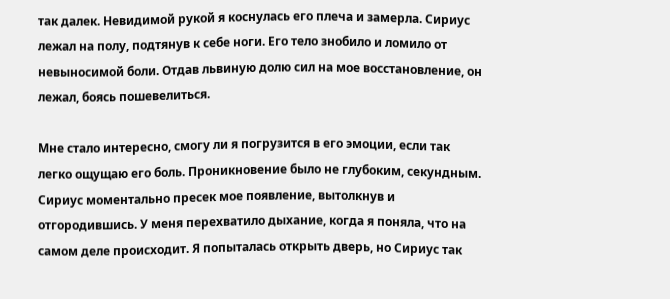так далек. Невидимой рукой я коснулась его плеча и замерла. Сириус лежал на полу, подтянув к себе ноги. Его тело знобило и ломило от невыносимой боли. Отдав львиную долю сил на мое восстановление, он лежал, боясь пошевелиться.

Мне стало интересно, смогу ли я погрузится в его эмоции, если так легко ощущаю его боль. Проникновение было не глубоким, секундным. Сириус моментально пресек мое появление, вытолкнув и отгородившись. У меня перехватило дыхание, когда я поняла, что на самом деле происходит. Я попыталась открыть дверь, но Сириус так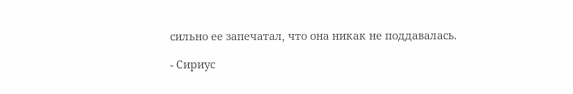сильно ее запечатал, что она никак не поддавалась.

- Сириус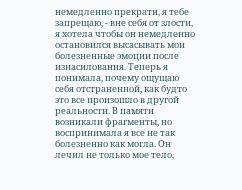немедленно прекрати, я тебе запрещаю, - вне себя от злости, я хотела чтобы он немедленно остановился высасывать мои болезненные эмоции после изнасилования. Теперь я понимала, почему ощущаю себя отстраненной, как будто это все произошло в другой реальности. В памяти возникали фрагменты, но воспринимала я все не так болезненно как могла. Он лечил не только мое тело,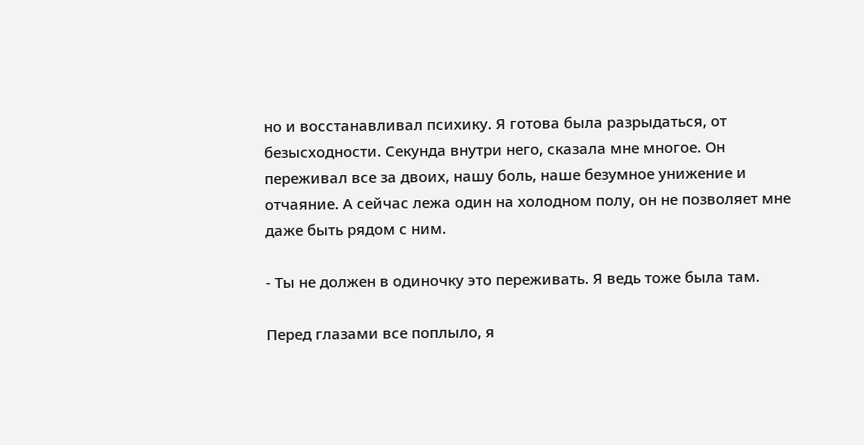но и восстанавливал психику. Я готова была разрыдаться, от безысходности. Секунда внутри него, сказала мне многое. Он переживал все за двоих, нашу боль, наше безумное унижение и отчаяние. А сейчас лежа один на холодном полу, он не позволяет мне даже быть рядом с ним.

- Ты не должен в одиночку это переживать. Я ведь тоже была там.

Перед глазами все поплыло, я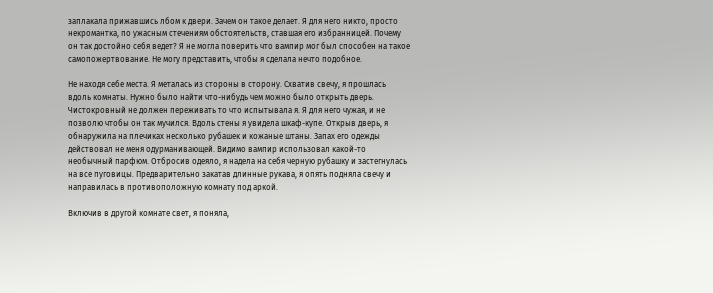заплакала прижавшись лбом к двери. Зачем он такое делает. Я для него никто, просто некромантка, по ужасным стечениям обстоятельств, ставшая его избранницей. Почему он так достойно себя ведет? Я не могла поверить что вампир мог был способен на такое самопожертвование. Не могу представить, чтобы я сделала нечто подобное.

Не находя себе места. Я металась из стороны в сторону. Схватив свечу, я прошлась вдоль комнаты. Нужно было найти что-нибудь чем можно было открыть дверь. Чистокровный не должен переживать то что испытывала я. Я для него чужая, и не позволю чтобы он так мучился. Вдоль стены я увидела шкаф-купе. Открыв дверь, я обнаружила на плечиках несколько рубашек и кожаные штаны. Запах его одежды действовал не меня одурманивающей. Видимо вампир использовал какой-то необычный парфюм. Отбросив одеяло, я надела на себя черную рубашку и застегнулась на все пуговицы. Предварительно закатав длинные рукава, я опять подняла свечу и направилась в противоположную комнату под аркой.

Включив в другой комнате свет, я поняла,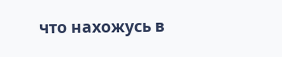что нахожусь в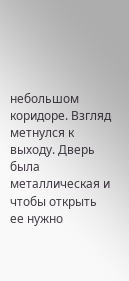небольшом коридоре. Взгляд метнулся к выходу. Дверь была металлическая и чтобы открыть ее нужно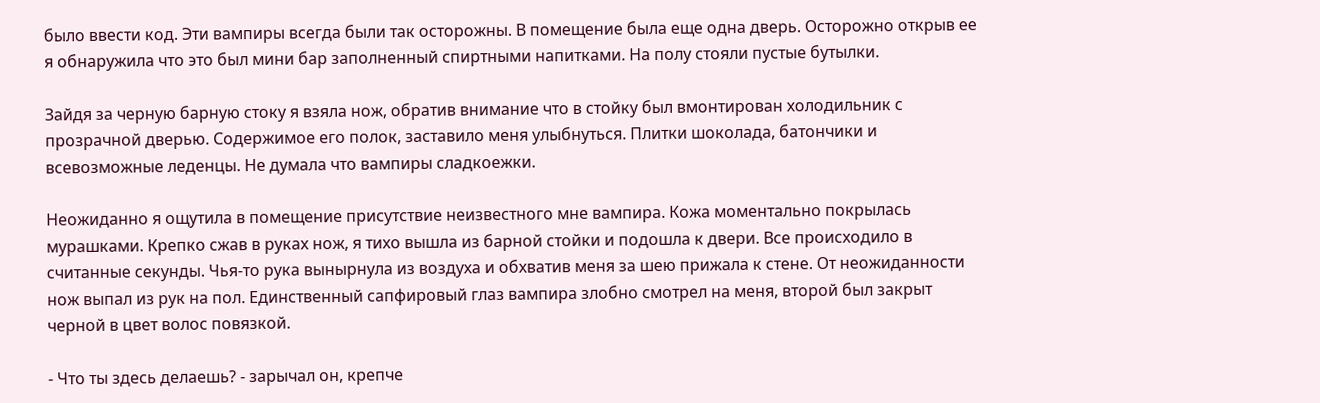было ввести код. Эти вампиры всегда были так осторожны. В помещение была еще одна дверь. Осторожно открыв ее я обнаружила что это был мини бар заполненный спиртными напитками. На полу стояли пустые бутылки.

Зайдя за черную барную стоку я взяла нож, обратив внимание что в стойку был вмонтирован холодильник с прозрачной дверью. Содержимое его полок, заставило меня улыбнуться. Плитки шоколада, батончики и всевозможные леденцы. Не думала что вампиры сладкоежки.

Неожиданно я ощутила в помещение присутствие неизвестного мне вампира. Кожа моментально покрылась мурашками. Крепко сжав в руках нож, я тихо вышла из барной стойки и подошла к двери. Все происходило в считанные секунды. Чья-то рука вынырнула из воздуха и обхватив меня за шею прижала к стене. От неожиданности нож выпал из рук на пол. Единственный сапфировый глаз вампира злобно смотрел на меня, второй был закрыт черной в цвет волос повязкой.

- Что ты здесь делаешь? - зарычал он, крепче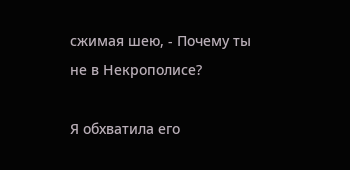сжимая шею, - Почему ты не в Некрополисе?

Я обхватила его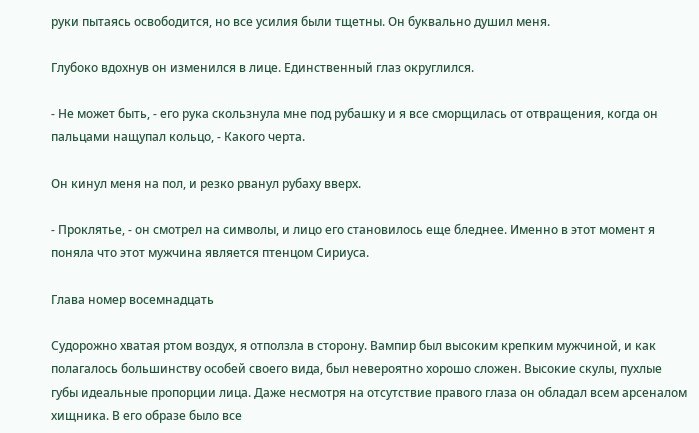руки пытаясь освободится, но все усилия были тщетны. Он буквально душил меня.

Глубоко вдохнув он изменился в лице. Единственный глаз округлился.

- Не может быть, - его рука скользнула мне под рубашку и я все сморщилась от отвращения, когда он пальцами нащупал кольцо, - Какого черта.

Он кинул меня на пол, и резко рванул рубаху вверх.

- Проклятье, - он смотрел на символы, и лицо его становилось еще бледнее. Именно в этот момент я поняла что этот мужчина является птенцом Сириуса.

Глава номер восемнадцать

Судорожно хватая ртом воздух, я отползла в сторону. Вампир был высоким крепким мужчиной, и как полагалось большинству особей своего вида, был невероятно хорошо сложен. Высокие скулы, пухлые губы идеальные пропорции лица. Даже несмотря на отсутствие правого глаза он обладал всем арсеналом хищника. В его образе было все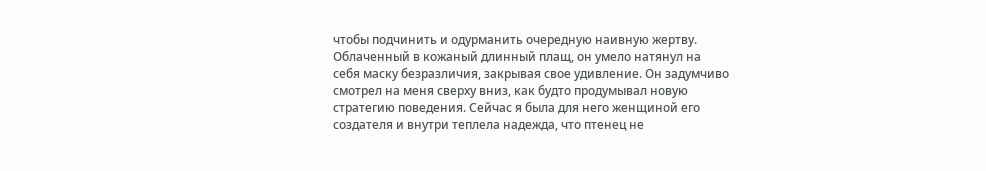чтобы подчинить и одурманить очередную наивную жертву. Облаченный в кожаный длинный плащ, он умело натянул на себя маску безразличия, закрывая свое удивление. Он задумчиво смотрел на меня сверху вниз, как будто продумывал новую стратегию поведения. Сейчас я была для него женщиной его создателя и внутри теплела надежда, что птенец не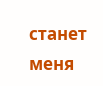станет меня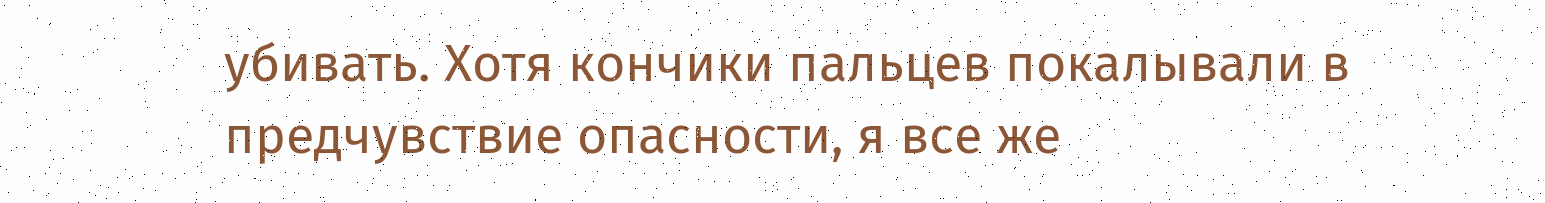убивать. Хотя кончики пальцев покалывали в предчувствие опасности, я все же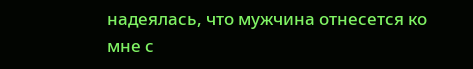надеялась, что мужчина отнесется ко мне с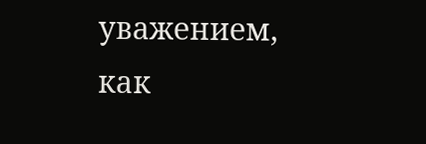уважением, как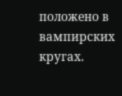положено в вампирских кругах.